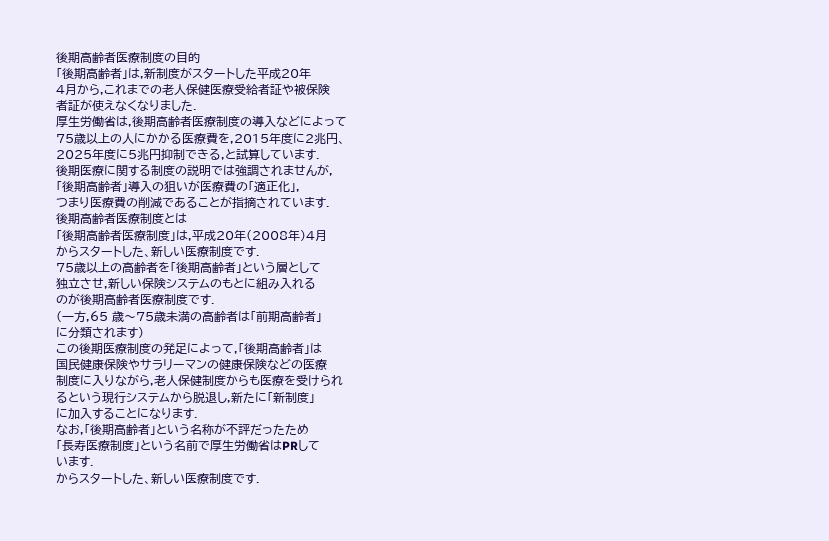後期高齢者医療制度の目的
「後期高齢者」は,新制度がスタートした平成20年
4月から,これまでの老人保健医療受給者証や被保険
者証が使えなくなりました.
厚生労働省は,後期高齢者医療制度の導入などによって
75歳以上の人にかかる医療費を,2015年度に2兆円、
2025年度に5兆円抑制できる,と試算しています.
後期医療に関する制度の説明では強調されませんが,
「後期高齢者」導入の狙いが医療費の「適正化」,
つまり医療費の削減であることが指摘されています.
後期高齢者医療制度とは
「後期高齢者医療制度」は,平成20年(2008年)4月
からスタートした、新しい医療制度です.
75歳以上の高齢者を「後期高齢者」という層として
独立させ,新しい保険システムのもとに組み入れる
のが後期高齢者医療制度です.
(一方,65 歳〜75歳未満の高齢者は「前期高齢者」
に分類されます)
この後期医療制度の発足によって,「後期高齢者」は
国民健康保険やサラリーマンの健康保険などの医療
制度に入りながら,老人保健制度からも医療を受けられ
るという現行システムから脱退し,新たに「新制度」
に加入することになります.
なお,「後期高齢者」という名称が不評だったため
「長寿医療制度」という名前で厚生労働省はPRして
います.
からスタートした、新しい医療制度です.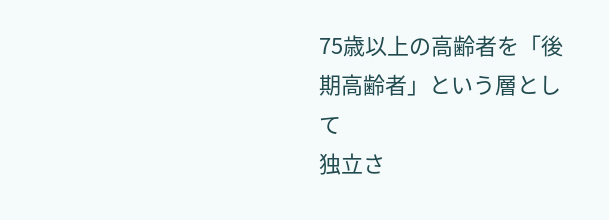75歳以上の高齢者を「後期高齢者」という層として
独立さ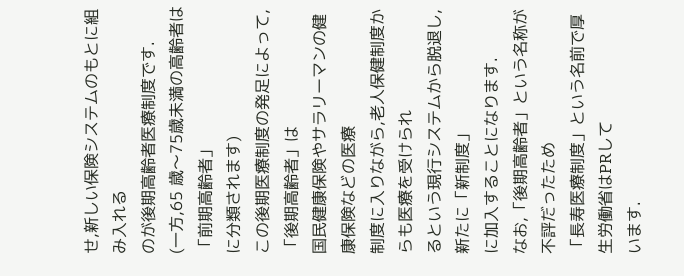せ,新しい保険システムのもとに組み入れる
のが後期高齢者医療制度です.
(一方,65 歳〜75歳未満の高齢者は「前期高齢者」
に分類されます)
この後期医療制度の発足によって,「後期高齢者」は
国民健康保険やサラリーマンの健康保険などの医療
制度に入りながら,老人保健制度からも医療を受けられ
るという現行システムから脱退し,新たに「新制度」
に加入することになります.
なお,「後期高齢者」という名称が不評だったため
「長寿医療制度」という名前で厚生労働省はPRして
います.